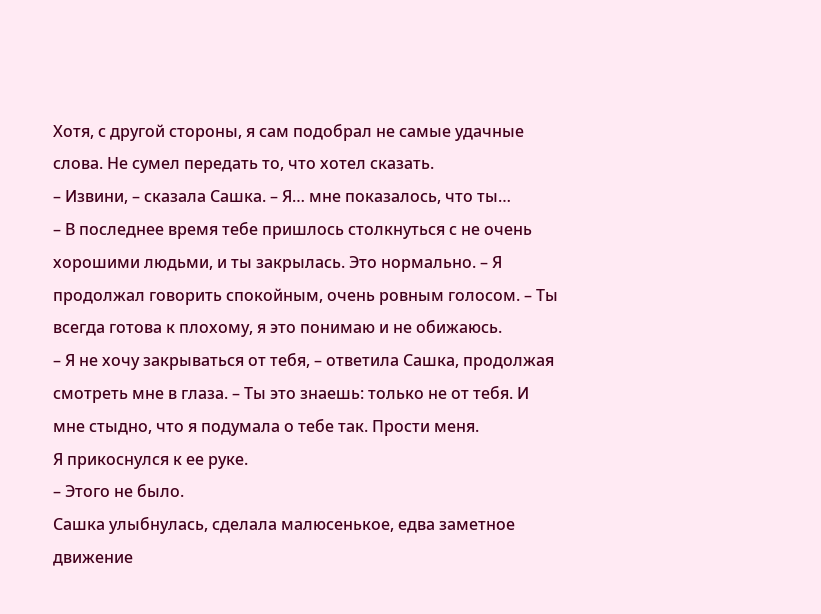Хотя, с другой стороны, я сам подобрал не самые удачные слова. Не сумел передать то, что хотел сказать.
– Извини, – сказала Сашка. – Я… мне показалось, что ты…
– В последнее время тебе пришлось столкнуться с не очень хорошими людьми, и ты закрылась. Это нормально. – Я продолжал говорить спокойным, очень ровным голосом. – Ты всегда готова к плохому, я это понимаю и не обижаюсь.
– Я не хочу закрываться от тебя, – ответила Сашка, продолжая смотреть мне в глаза. – Ты это знаешь: только не от тебя. И мне стыдно, что я подумала о тебе так. Прости меня.
Я прикоснулся к ее руке.
– Этого не было.
Сашка улыбнулась, сделала малюсенькое, едва заметное движение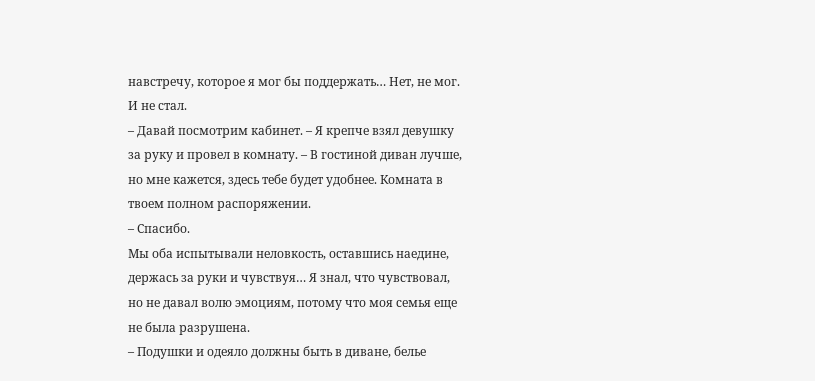навстречу, которое я мог бы поддержать… Нет, не мог. И не стал.
– Давай посмотрим кабинет. – Я крепче взял девушку за руку и провел в комнату. – В гостиной диван лучше, но мне кажется, здесь тебе будет удобнее. Комната в твоем полном распоряжении.
– Спасибо.
Мы оба испытывали неловкость, оставшись наедине, держась за руки и чувствуя… Я знал, что чувствовал, но не давал волю эмоциям, потому что моя семья еще не была разрушена.
– Подушки и одеяло должны быть в диване, белье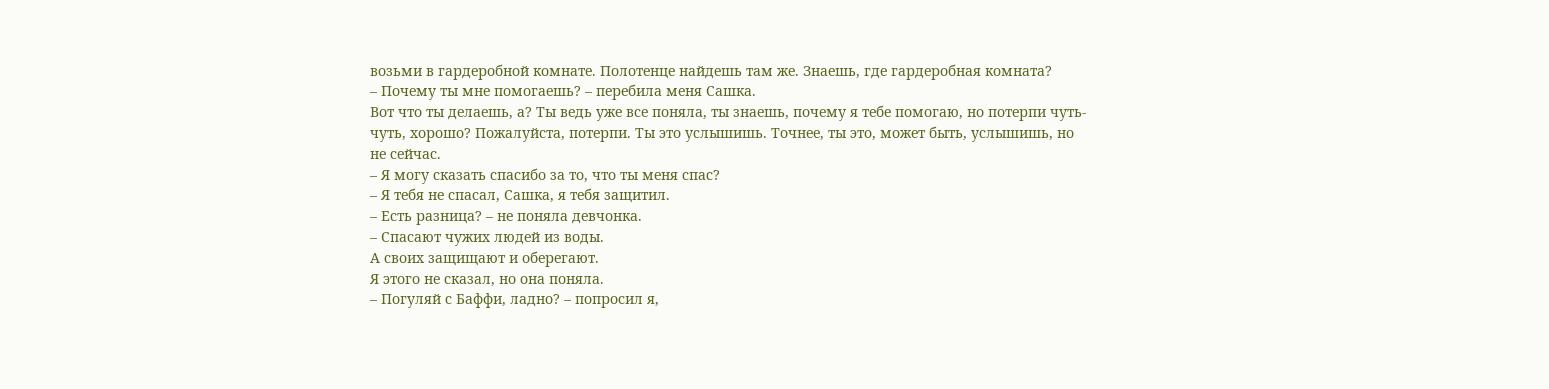возьми в гардеробной комнате. Полотенце найдешь там же. Знаешь, где гардеробная комната?
– Почему ты мне помогаешь? – перебила меня Сашка.
Вот что ты делаешь, а? Ты ведь уже все поняла, ты знаешь, почему я тебе помогаю, но потерпи чуть-чуть, хорошо? Пожалуйста, потерпи. Ты это услышишь. Точнее, ты это, может быть, услышишь, но не сейчас.
– Я могу сказать спасибо за то, что ты меня спас?
– Я тебя не спасал, Сашка, я тебя защитил.
– Есть разница? – не поняла девчонка.
– Спасают чужих людей из воды.
А своих защищают и оберегают.
Я этого не сказал, но она поняла.
– Погуляй с Баффи, ладно? – попросил я,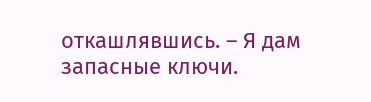откашлявшись. – Я дам запасные ключи.